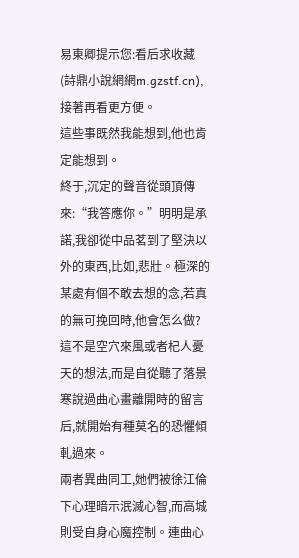易東卿提示您:看后求收藏(詩鼎小說網網m.gzstf.cn),接著再看更方便。
這些事既然我能想到,他也肯定能想到。
終于,沉定的聲音從頭頂傳來:“我答應你。”明明是承諾,我卻從中品茗到了堅決以外的東西,比如,悲壯。極深的某處有個不敢去想的念,若真的無可挽回時,他會怎么做?這不是空穴來風或者杞人憂天的想法,而是自從聽了落景寒說過曲心畫離開時的留言后,就開始有種莫名的恐懼傾軋過來。
兩者異曲同工,她們被徐江倫下心理暗示泯滅心智,而高城則受自身心魔控制。連曲心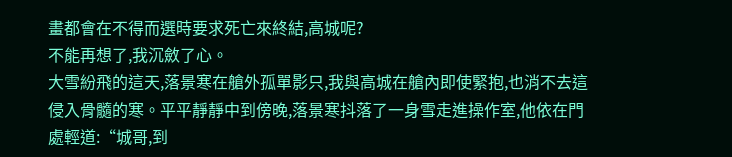畫都會在不得而選時要求死亡來終結,高城呢?
不能再想了,我沉斂了心。
大雪紛飛的這天,落景寒在艙外孤單影只,我與高城在艙內即使緊抱,也消不去這侵入骨髓的寒。平平靜靜中到傍晚,落景寒抖落了一身雪走進操作室,他依在門處輕道:“城哥,到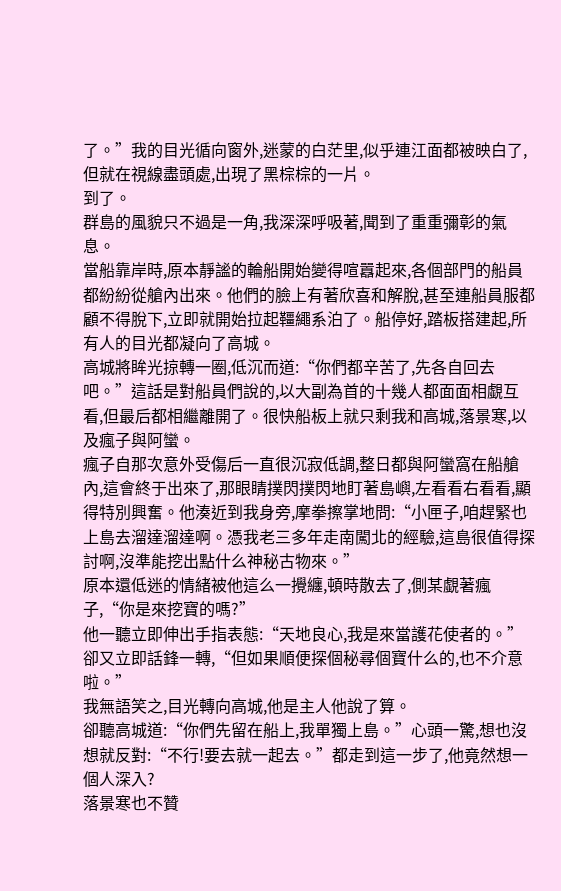了。”我的目光循向窗外,迷蒙的白茫里,似乎連江面都被映白了,但就在視線盡頭處,出現了黑棕棕的一片。
到了。
群島的風貌只不過是一角,我深深呼吸著,聞到了重重彌彰的氣息。
當船靠岸時,原本靜謐的輪船開始變得喧囂起來,各個部門的船員都紛紛從艙內出來。他們的臉上有著欣喜和解脫,甚至連船員服都顧不得脫下,立即就開始拉起韁繩系泊了。船停好,踏板搭建起,所有人的目光都凝向了高城。
高城將眸光掠轉一圈,低沉而道:“你們都辛苦了,先各自回去吧。”這話是對船員們說的,以大副為首的十幾人都面面相覷互看,但最后都相繼離開了。很快船板上就只剩我和高城,落景寒,以及瘋子與阿蠻。
瘋子自那次意外受傷后一直很沉寂低調,整日都與阿蠻窩在船艙內,這會終于出來了,那眼睛撲閃撲閃地盯著島嶼,左看看右看看,顯得特別興奮。他湊近到我身旁,摩拳擦掌地問:“小匣子,咱趕緊也上島去溜達溜達啊。憑我老三多年走南闖北的經驗,這島很值得探討啊,沒準能挖出點什么神秘古物來。”
原本還低迷的情緒被他這么一攪纏,頓時散去了,側某覷著瘋子,“你是來挖寶的嗎?”
他一聽立即伸出手指表態:“天地良心,我是來當護花使者的。”卻又立即話鋒一轉,“但如果順便探個秘尋個寶什么的,也不介意啦。”
我無語笑之,目光轉向高城,他是主人他說了算。
卻聽高城道:“你們先留在船上,我單獨上島。”心頭一驚,想也沒想就反對:“不行!要去就一起去。”都走到這一步了,他竟然想一個人深入?
落景寒也不贊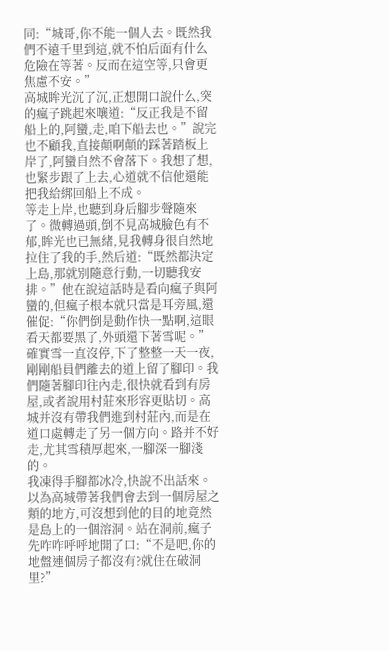同:“城哥,你不能一個人去。既然我們不遠千里到這,就不怕后面有什么危險在等著。反而在這空等,只會更焦慮不安。”
高城眸光沉了沉,正想開口說什么,突的瘋子跳起來嚷道:“反正我是不留船上的,阿蠻,走,咱下船去也。”說完也不顧我,直接顛啊顛的踩著踏板上岸了,阿蠻自然不會落下。我想了想,也緊步跟了上去,心道就不信他還能把我給綁回船上不成。
等走上岸,也聽到身后腳步聲隨來了。微轉過頭,倒不見高城臉色有不郁,眸光也已無緒,見我轉身很自然地拉住了我的手,然后道:“既然都決定上島,那就別隨意行動,一切聽我安排。”他在說這話時是看向瘋子與阿蠻的,但瘋子根本就只當是耳旁風,還催促:“你們倒是動作快一點啊,這眼看天都要黑了,外頭還下著雪呢。”
確實雪一直沒停,下了整整一天一夜,剛剛船員們離去的道上留了腳印。我們隨著腳印往內走,很快就看到有房屋,或者說用村莊來形容更貼切。高城并沒有帶我們進到村莊內,而是在道口處轉走了另一個方向。路并不好走,尤其雪積厚起來,一腳深一腳淺的。
我凍得手腳都冰冷,快說不出話來。以為高城帶著我們會去到一個房屋之類的地方,可沒想到他的目的地竟然是島上的一個溶洞。站在洞前,瘋子先咋咋呼呼地開了口:“不是吧,你的地盤連個房子都沒有?就住在破洞里?”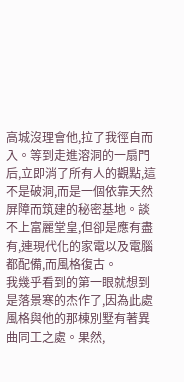高城沒理會他,拉了我徑自而入。等到走進溶洞的一扇門后,立即消了所有人的觀點,這不是破洞,而是一個依靠天然屏障而筑建的秘密基地。談不上富麗堂皇,但卻是應有盡有,連現代化的家電以及電腦都配備,而風格復古。
我幾乎看到的第一眼就想到是落景寒的杰作了,因為此處風格與他的那棟別墅有著異曲同工之處。果然,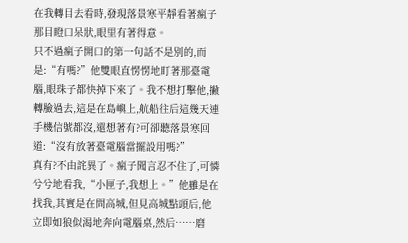在我轉目去看時,發現落景寒平靜看著瘋子那目瞪口呆狀,眼里有著得意。
只不過瘋子開口的第一句話不是別的,而是:“有嗎?”他雙眼直愣愣地盯著那臺電腦,眼珠子都快掉下來了。我不想打擊他,撇轉臉過去,這是在島嶼上,航船往后這幾天連手機信號都沒,還想著有?可卻聽落景寒回道:“沒有放著臺電腦當擺設用嗎?”
真有?不由詫異了。瘋子聞言忍不住了,可憐兮兮地看我,“小匣子,我想上。”他雖是在找我,其實是在問高城,但見高城點頭后,他立即如狼似渴地奔向電腦桌,然后……磨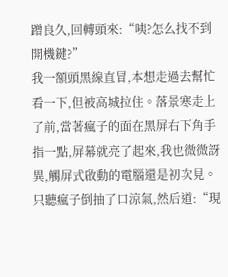蹭良久,回轉頭來:“咦?怎么找不到開機鍵?”
我一額頭黑線直冒,本想走過去幫忙看一下,但被高城拉住。落景寒走上了前,當著瘋子的面在黑屏右下角手指一點,屏幕就亮了起來,我也微微訝異,觸屏式啟動的電腦還是初次見。只聽瘋子倒抽了口涼氣,然后道:“現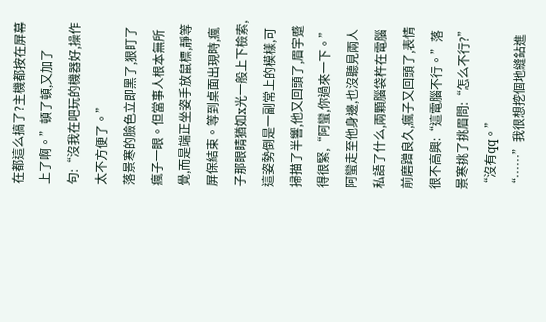在都這么搞了?主機都按在屏幕上了啊。”頓了頓,又加了句:“沒我在吧玩的機器好,操作太不方便了。”
落景寒的臉色立即黑了,狠盯了瘋子一眼。但當事人根本無所覺,而是端正坐姿手放鼠標,靜等屏保結束。等到桌面出現時,瘋子那眼睛猶如x光一般上下檢索,這姿勢倒是一副常上的模樣,可掃描了半響,他又回頭了,眉宇蹙得很緊,“阿蠻,你過來一下。”
阿蠻走至他身邊,也沒聽見兩人私語了什么,兩顆腦袋杵在電腦前磨蹭良久,瘋子又回頭了,表情很不高興:“這電腦不行。”落景寒挑了挑眉問:“怎么不行?”
“沒有qq。”
“……”我很想挖個地縫鉆進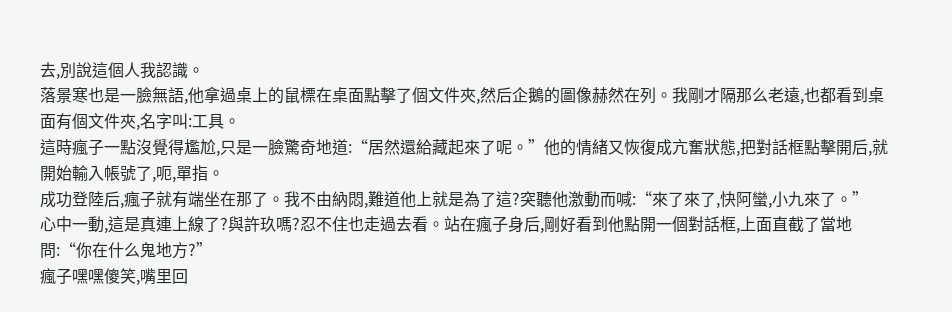去,別說這個人我認識。
落景寒也是一臉無語,他拿過桌上的鼠標在桌面點擊了個文件夾,然后企鵝的圖像赫然在列。我剛才隔那么老遠,也都看到桌面有個文件夾,名字叫:工具。
這時瘋子一點沒覺得尷尬,只是一臉驚奇地道:“居然還給藏起來了呢。”他的情緒又恢復成亢奮狀態,把對話框點擊開后,就開始輸入帳號了,呃,單指。
成功登陸后,瘋子就有端坐在那了。我不由納悶,難道他上就是為了這?突聽他激動而喊:“來了來了,快阿蠻,小九來了。”
心中一動,這是真連上線了?與許玖嗎?忍不住也走過去看。站在瘋子身后,剛好看到他點開一個對話框,上面直截了當地問:“你在什么鬼地方?”
瘋子嘿嘿傻笑,嘴里回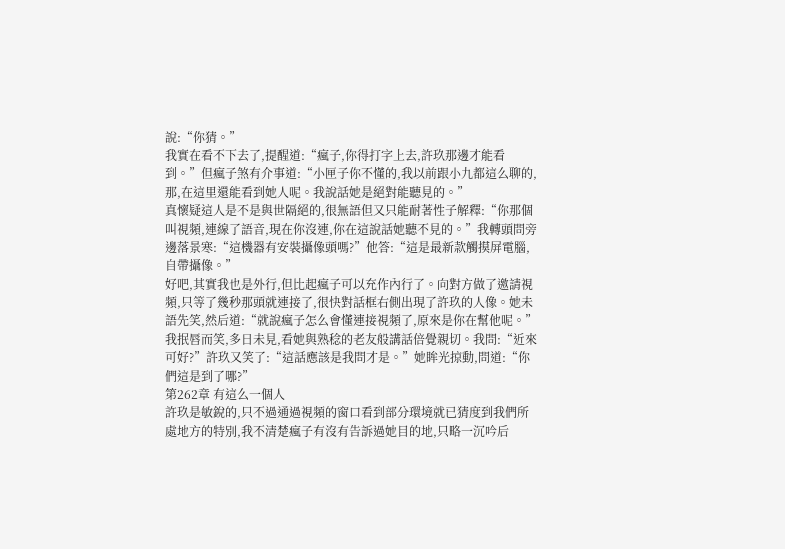說:“你猜。”
我實在看不下去了,提醒道:“瘋子,你得打字上去,許玖那邊才能看到。”但瘋子煞有介事道:“小匣子你不懂的,我以前跟小九都這么聊的,那,在這里還能看到她人呢。我說話她是絕對能聽見的。”
真懷疑這人是不是與世隔絕的,很無語但又只能耐著性子解釋:“你那個叫視頻,連線了語音,現在你沒連,你在這說話她聽不見的。”我轉頭問旁邊落景寒:“這機器有安裝攝像頭嗎?”他答:“這是最新款觸摸屏電腦,自帶攝像。”
好吧,其實我也是外行,但比起瘋子可以充作內行了。向對方做了邀請視頻,只等了幾秒那頭就連接了,很快對話框右側出現了許玖的人像。她未語先笑,然后道:“就說瘋子怎么會懂連接視頻了,原來是你在幫他呢。”
我抿唇而笑,多日未見,看她與熟稔的老友般講話倍覺親切。我問:“近來可好?”許玖又笑了:“這話應該是我問才是。”她眸光掠動,問道:“你們這是到了哪?”
第262章 有這么一個人
許玖是敏銳的,只不過通過視頻的窗口看到部分環境就已猜度到我們所處地方的特別,我不清楚瘋子有沒有告訴過她目的地,只略一沉吟后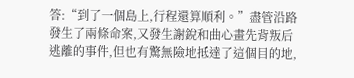答:“到了一個島上,行程還算順利。”盡管沿路發生了兩條命案,又發生謝銳和曲心畫先背叛后逃離的事件,但也有驚無險地抵達了這個目的地,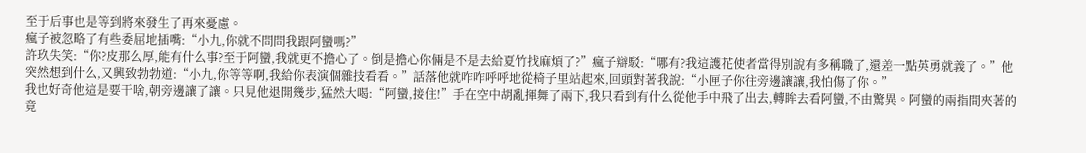至于后事也是等到將來發生了再來憂慮。
瘋子被忽略了有些委屈地插嘴:“小九,你就不問問我跟阿蠻嗎?”
許玖失笑:“你?皮那么厚,能有什么事?至于阿蠻,我就更不擔心了。倒是擔心你倆是不是去給夏竹找麻煩了?”瘋子辯駁:“哪有?我這護花使者當得別說有多稱職了,還差一點英勇就義了。”他突然想到什么,又興致勃勃道:“小九,你等等啊,我給你表演個雜技看看。”話落他就咋咋呼呼地從椅子里站起來,回頭對著我說:“小匣子你往旁邊讓讓,我怕傷了你。”
我也好奇他這是要干啥,朝旁邊讓了讓。只見他退開幾步,猛然大喝:“阿蠻,接住!”手在空中胡亂揮舞了兩下,我只看到有什么從他手中飛了出去,轉眸去看阿蠻,不由驚異。阿蠻的兩指間夾著的竟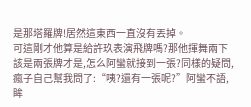是那塔羅牌!居然這東西一直沒有丟掉。
可這剛才他算是給許玖表演飛牌嗎?那他揮舞兩下該是兩張牌才是,怎么阿蠻就接到一張?同樣的疑問,瘋子自己幫我問了:“咦?還有一張呢?”阿蠻不語,眸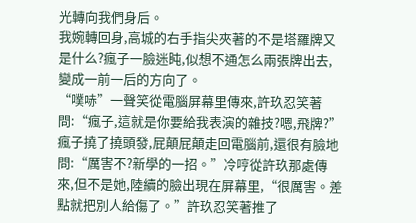光轉向我們身后。
我婉轉回身,高城的右手指尖夾著的不是塔羅牌又是什么?瘋子一臉迷盹,似想不通怎么兩張牌出去,變成一前一后的方向了。
“噗哧”一聲笑從電腦屏幕里傳來,許玖忍笑著問:“瘋子,這就是你要給我表演的雜技?嗯,飛牌?”瘋子撓了撓頭發,屁顛屁顛走回電腦前,還很有臉地問:“厲害不?新學的一招。”冷哼從許玖那處傳來,但不是她,陸續的臉出現在屏幕里,“很厲害。差點就把別人給傷了。”許玖忍笑著推了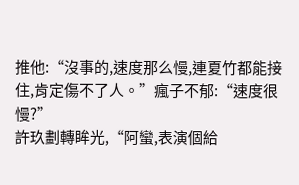推他:“沒事的,速度那么慢,連夏竹都能接住,肯定傷不了人。”瘋子不郁:“速度很慢?”
許玖劃轉眸光,“阿蠻,表演個給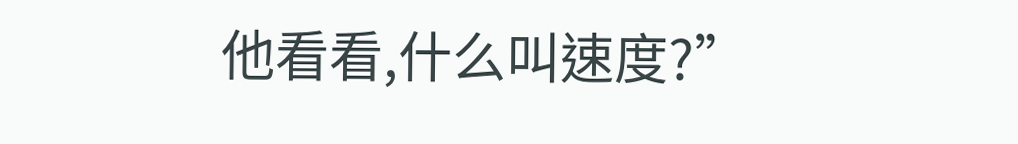他看看,什么叫速度?”